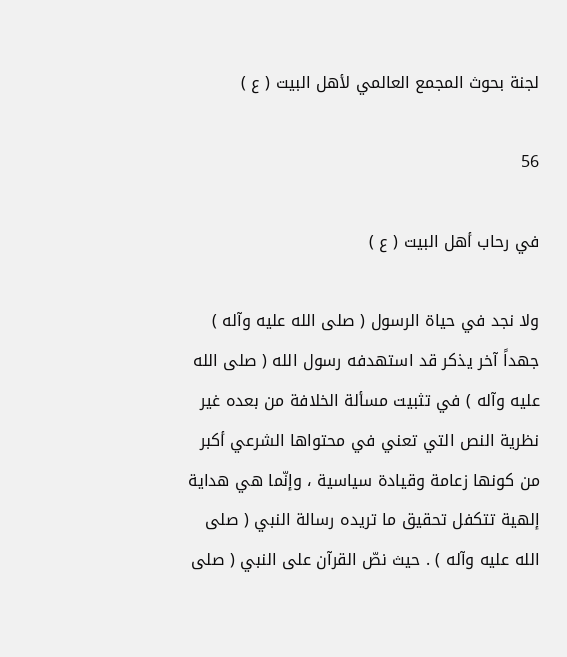لجنة بحوث المجمع العالمي لأهل البيت ( ع )

56

في رحاب أهل البيت ( ع )

ولا نجد في حياة الرسول ( صلى الله عليه وآله ) جهداً آخر يذكر قد استهدفه رسول الله ( صلى الله عليه وآله ) في تثبيت مسألة الخلافة من بعده غير نظرية النص التي تعني في محتواها الشرعي أكبر من كونها زعامة وقيادة سياسية ، وإنّما هي هداية إلهية تتكفل تحقيق ما تريده رسالة النبي ( صلى الله عليه وآله ) . حيث نصّ القرآن على النبي ( صلى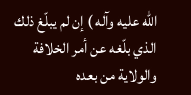الله عليه وآله ) إن لم يبلّغ ذلك الذي بلّغه عن أمر الخلافة والولاية من بعده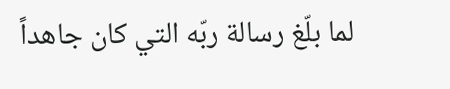لما بلّغ رسالة ربّه التي كان جاهداً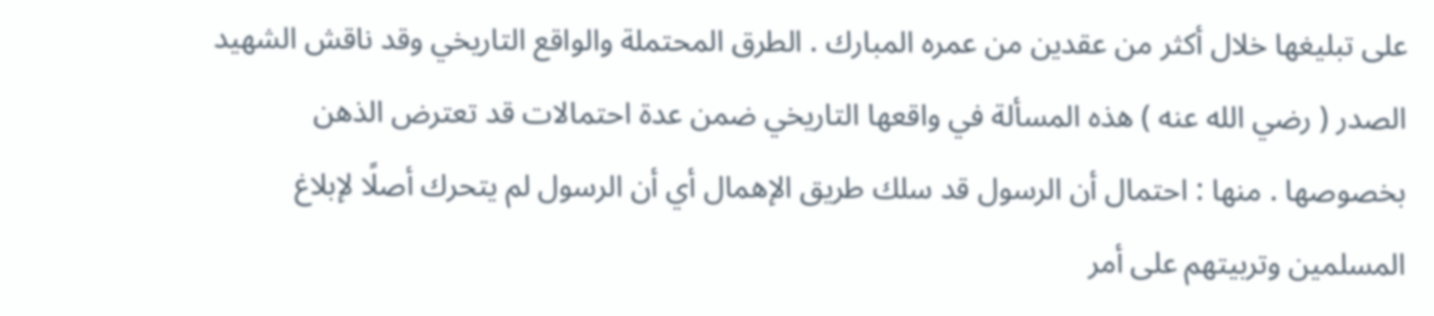على تبليغها خلال أكثر من عقدين من عمره المبارك . الطرق المحتملة والواقع التاريخي وقد ناقش الشهيد الصدر ( رضي الله عنه ) هذه المسألة في واقعها التاريخي ضمن عدة احتمالات قد تعترض الذهن بخصوصها . منها : احتمال أن الرسول قد سلك طريق الإهمال أي أن الرسول لم يتحرك أصلًا لإبلاغ المسلمين وتربيتهم على أمر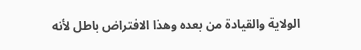الولاية والقيادة من بعده وهذا الافتراض باطل لأنه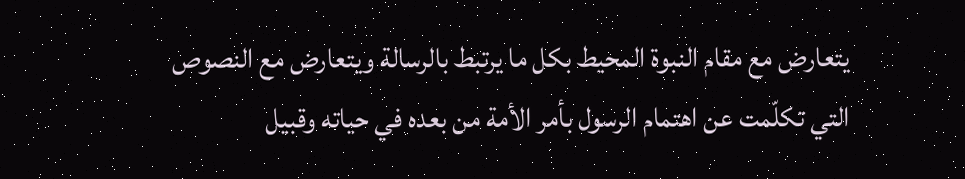يتعارض مع مقام النبوة المحيط بكل ما يرتبط بالرسالة ويتعارض مع النصوص التي تكلّمت عن اهتمام الرسول بأمر الأمة من بعده في حياته وقبيل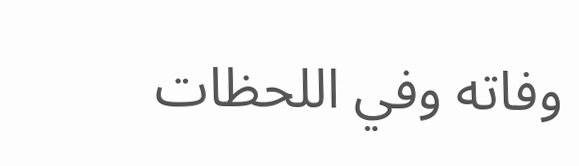وفاته وفي اللحظات